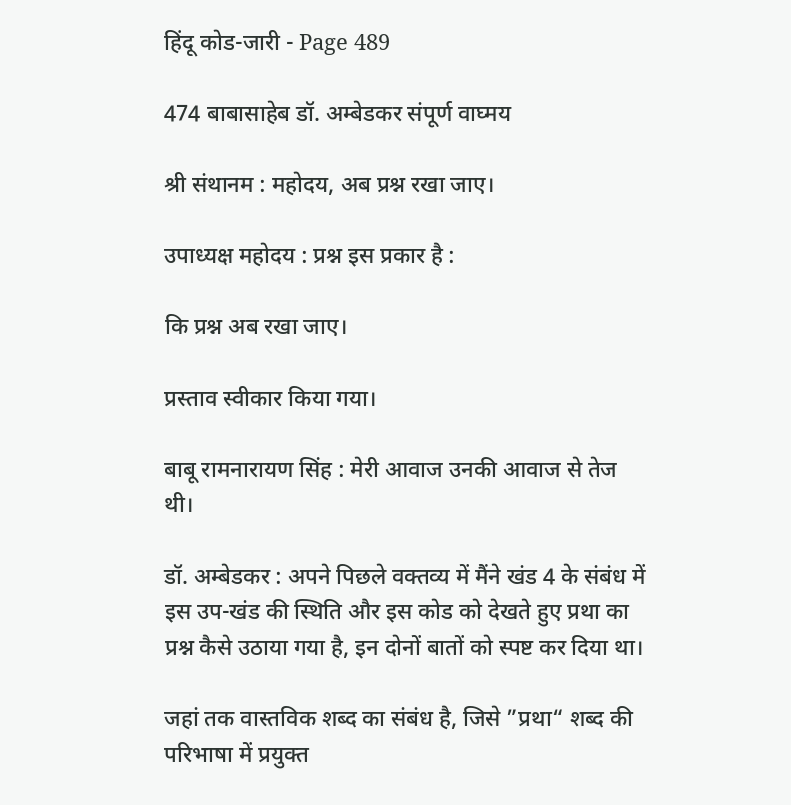हिंदू कोड-जारी - Page 489

474 बाबासाहेब डॉ. अम्बेडकर संपूर्ण वाघ्मय

श्री संथानम : महोदय, अब प्रश्न रखा जाए।

उपाध्यक्ष महोदय : प्रश्न इस प्रकार है :

कि प्रश्न अब रखा जाए।

प्रस्ताव स्वीकार किया गया।

बाबू रामनारायण सिंह : मेरी आवाज उनकी आवाज से तेज थी।

डॉ. अम्बेडकर : अपने पिछले वक्तव्य में मैंने खंड 4 के संबंध में इस उप-खंड की स्थिति और इस कोड को देखते हुए प्रथा का प्रश्न कैसे उठाया गया है, इन दोनों बातों को स्पष्ट कर दिया था।

जहां तक वास्तविक शब्द का संबंध है, जिसे ”प्रथा“ शब्द की परिभाषा में प्रयुक्त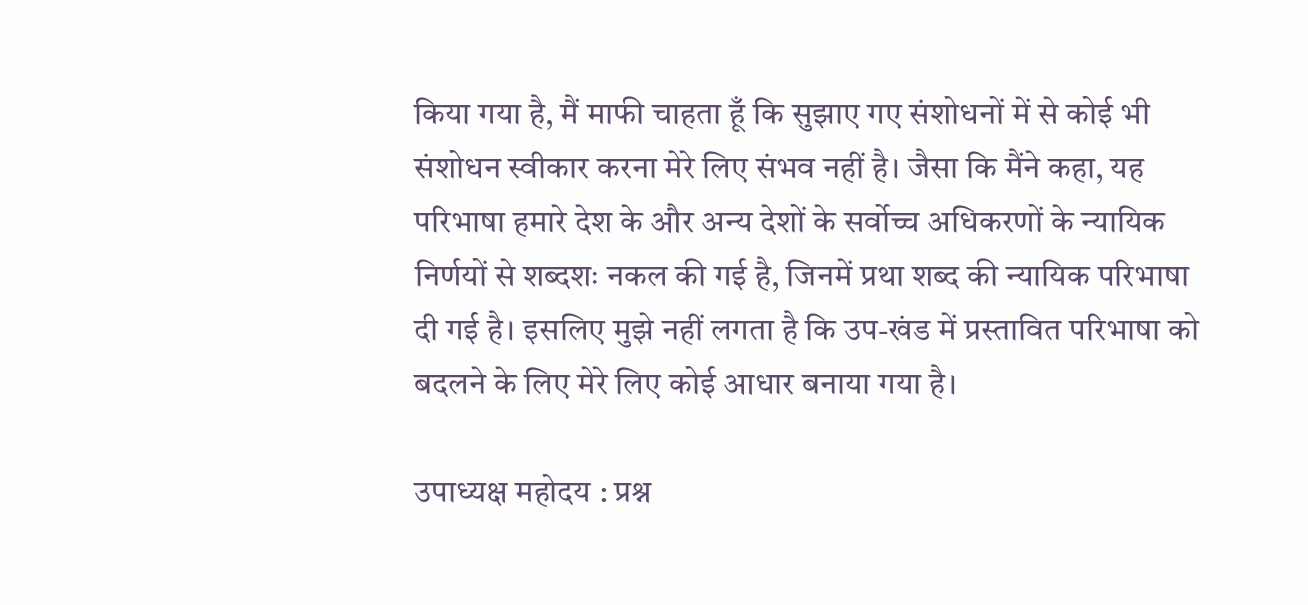किया गया है, मैं माफी चाहता हूँ कि सुझाए गए संशोधनों में से कोई भी संशोधन स्वीकार करना मेरे लिए संभव नहीं है। जैसा कि मैंने कहा, यह परिभाषा हमारे देश के और अन्य देशों के सर्वोच्च अधिकरणों के न्यायिक निर्णयों से शब्दशः नकल की गई है, जिनमें प्रथा शब्द की न्यायिक परिभाषा दी गई है। इसलिए मुझे नहीं लगता है कि उप-खंड में प्रस्तावित परिभाषा को बदलने के लिए मेरे लिए कोई आधार बनाया गया है।

उपाध्यक्ष महोदय : प्रश्न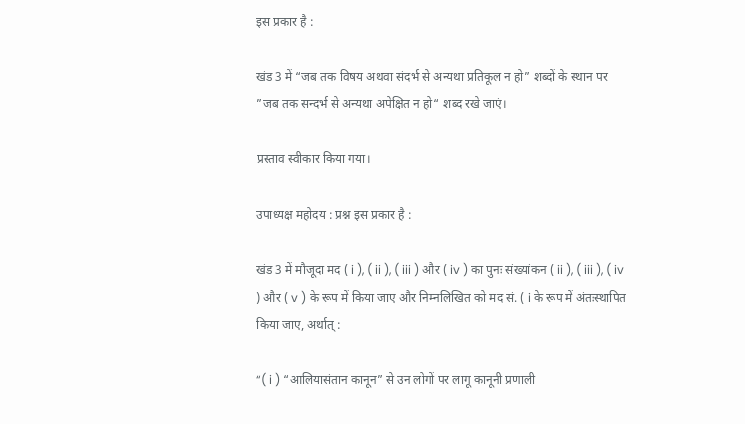इस प्रकार है :

खंड 3 में “जब तक विषय अथवा संदर्भ से अन्यथा प्रतिकूल न हो” शब्दों के स्थान पर ”जब तक सन्दर्भ से अन्यथा अपेक्षित न हो“ शब्द रखे जाएं।

प्रस्ताव स्वीकार किया गया।

उपाध्यक्ष महोदय : प्रश्न इस प्रकार है :

खंड 3 में मौजूदा मद ( i ), ( ii ), ( iii ) और ( iv ) का पुनः संख्यांकन ( ii ), ( iii ), ( iv ) और ( v ) के रूप में किया जाए और निम्नलिखित को मद सं. ( i के रूप में अंतःस्थापित किया जाए, अर्थात् :

“( i ) “आलियासंतान कानून” से उन लोगों पर लागू कानूनी प्रणाली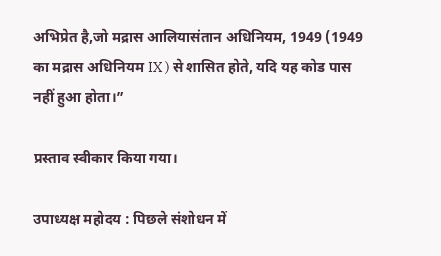अभिप्रेत है,जो मद्रास आलियासंतान अधिनियम, 1949 (1949 का मद्रास अधिनियम IX ) से शासित होते, यदि यह कोड पास नहीं हुआ होता।”

प्रस्ताव स्वीकार किया गया।

उपाध्यक्ष महोदय : पिछले संशोधन में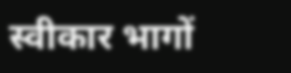स्वीकार भागों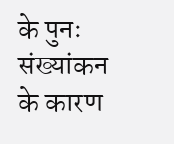के पुनः संख्यांकन के कारण